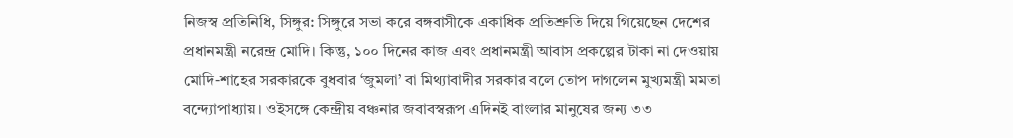নিজস্ব প্রতিনিধি, সিঙ্গুর: সিঙ্গুরে সভা করে বঙ্গবাসীকে একাধিক প্রতিশ্রুতি দিয়ে গিয়েছেন দেশের প্রধানমন্ত্রী নরেন্দ্র মোদি। কিন্তু, ১০০ দিনের কাজ এবং প্রধানমন্ত্রী আবাস প্রকল্পের টাকা না দেওয়ায় মোদি-শাহের সরকারকে বুধবার ‘জুমলা’ বা মিথ্যাবাদীর সরকার বলে তোপ দাগলেন মুখ্যমন্ত্রী মমতা বন্দ্যোপাধ্যায়। ওইসঙ্গে কেন্দ্রীয় বঞ্চনার জবাবস্বরূপ এদিনই বাংলার মানুষের জন্য ৩৩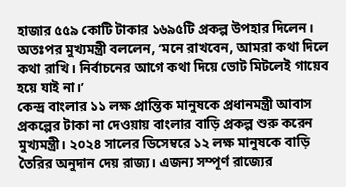হাজার ৫৫৯ কোটি টাকার ১৬৯৫টি প্রকল্প উপহার দিলেন। অতঃপর মুখ্যমন্ত্রী বললেন, ‘মনে রাখবেন, আমরা কথা দিলে কথা রাখি। নির্বাচনের আগে কথা দিয়ে ভোট মিটলেই গায়েব হয়ে যাই না।’
কেন্দ্র বাংলার ১১ লক্ষ প্রান্তিক মানুষকে প্রধানমন্ত্রী আবাস প্রকল্পের টাকা না দেওয়ায় বাংলার বাড়ি প্রকল্প শুরু করেন মুখ্যমন্ত্রী। ২০২৪ সালের ডিসেম্বরে ১২ লক্ষ মানুষকে বাড়ি তৈরির অনুদান দেয় রাজ্য। এজন্য সম্পূর্ণ রাজ্যের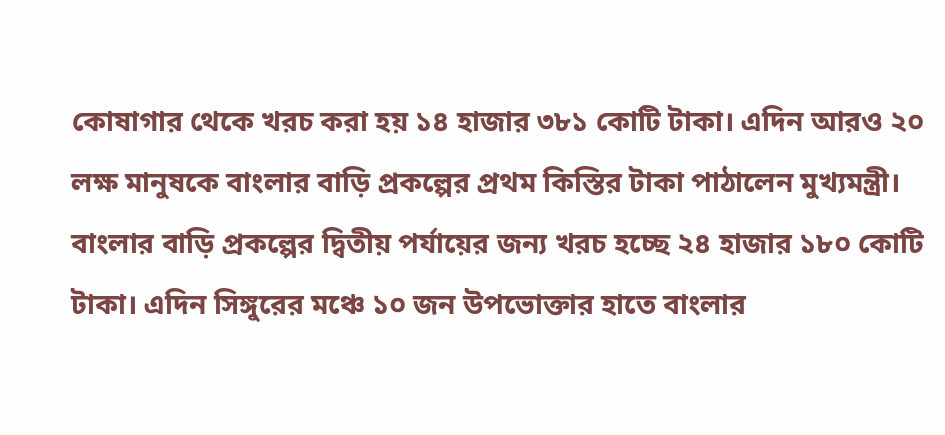কোষাগার থেকে খরচ করা হয় ১৪ হাজার ৩৮১ কোটি টাকা। এদিন আরও ২০ লক্ষ মানুষকে বাংলার বাড়ি প্রকল্পের প্রথম কিস্তির টাকা পাঠালেন মুখ্যমন্ত্রী। বাংলার বাড়ি প্রকল্পের দ্বিতীয় পর্যায়ের জন্য খরচ হচ্ছে ২৪ হাজার ১৮০ কোটি টাকা। এদিন সিঙ্গুরের মঞ্চে ১০ জন উপভোক্তার হাতে বাংলার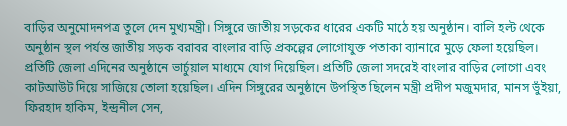বাড়ির অনুমোদনপত্র তুলে দেন মুখ্যমন্ত্রী। সিঙ্গুরে জাতীয় সড়কের ধারের একটি মাঠে হয় অনুষ্ঠান। বালি হল্ট থেকে অনুষ্ঠান স্থল পর্যন্ত জাতীয় সড়ক বরাবর বাংলার বাড়ি প্রকল্পের লোগোযুক্ত পতাকা ব্যানারে মুড়ে ফেলা হয়েছিল। প্রতিটি জেলা এদিনের অনুষ্ঠানে ভার্চুয়াল মাধ্যমে যোগ দিয়েছিল। প্রতিটি জেলা সদরেই বাংলার বাড়ির লোগো এবং কাটআউট দিয়ে সাজিয়ে তোলা হয়েছিল। এদিন সিঙ্গুরের অনুষ্ঠানে উপস্থিত ছিলেন মন্ত্রী প্রদীপ মজুমদার, মানস ভুঁইয়া, ফিরহাদ হাকিম, ইন্দ্রনীল সেন,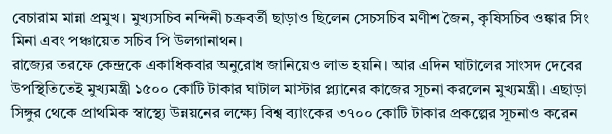বেচারাম মান্না প্রমুখ। মুখ্যসচিব নন্দিনী চক্রবর্তী ছাড়াও ছিলেন সেচসচিব মণীশ জৈন, কৃষিসচিব ওঙ্কার সিং মিনা এবং পঞ্চায়েত সচিব পি উলগানাথন।
রাজ্যের তরফে কেন্দ্রকে একাধিকবার অনুরোধ জানিয়েও লাভ হয়নি। আর এদিন ঘাটালের সাংসদ দেবের উপস্থিতিতেই মুখ্যমন্ত্রী ১৫০০ কোটি টাকার ঘাটাল মাস্টার প্ল্যানের কাজের সূচনা করলেন মুখ্যমন্ত্রী। এছাড়া সিঙ্গুর থেকে প্রাথমিক স্বাস্থ্যে উন্নয়নের লক্ষ্যে বিশ্ব ব্যাংকের ৩৭০০ কোটি টাকার প্রকল্পের সূচনাও করেন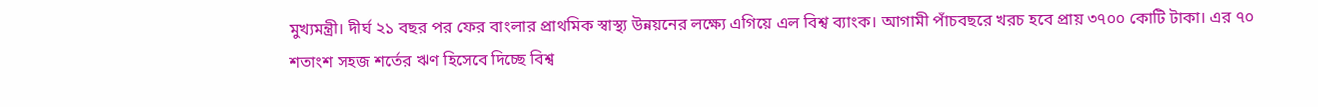মুখ্যমন্ত্রী। দীর্ঘ ২১ বছর পর ফের বাংলার প্রাথমিক স্বাস্থ্য উন্নয়নের লক্ষ্যে এগিয়ে এল বিশ্ব ব্যাংক। আগামী পাঁচবছরে খরচ হবে প্রায় ৩৭০০ কোটি টাকা। এর ৭০ শতাংশ সহজ শর্তের ঋণ হিসেবে দিচ্ছে বিশ্ব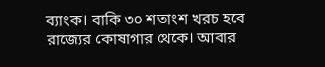ব্যাংক। বাকি ৩০ শতাংশ খরচ হবে রাজ্যের কোষাগার থেকে। আবার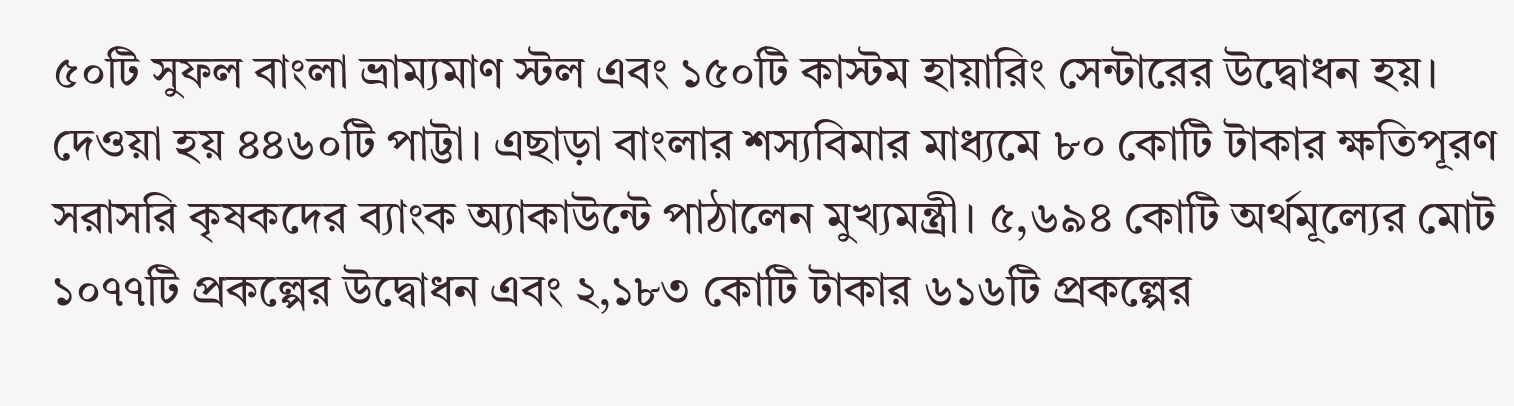৫০টি সুফল বাংলা ভ্রাম্যমাণ স্টল এবং ১৫০টি কাস্টম হায়ারিং সেন্টারের উদ্বোধন হয়। দেওয়া হয় ৪৪৬০টি পাট্টা। এছাড়া বাংলার শস্যবিমার মাধ্যমে ৮০ কোটি টাকার ক্ষতিপূরণ সরাসরি কৃষকদের ব্যাংক অ্যাকাউন্টে পাঠালেন মুখ্যমন্ত্রী। ৫,৬৯৪ কোটি অর্থমূল্যের মোট ১০৭৭টি প্রকল্পের উদ্বোধন এবং ২,১৮৩ কোটি টাকার ৬১৬টি প্রকল্পের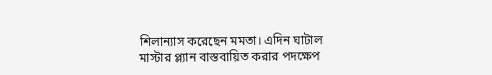শিলান্যাস করেছেন মমতা। এদিন ঘাটাল মাস্টার প্ল্যান বাস্তবায়িত করার পদক্ষেপ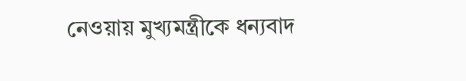নেওয়ায় মুখ্যমন্ত্রীকে ধন্যবাদ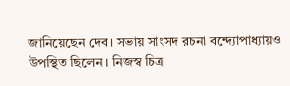জানিয়েছেন দেব। সভায় সাংসদ রচনা বন্দ্যোপাধ্যায়ও উপস্থিত ছিলেন। নিজস্ব চিত্র